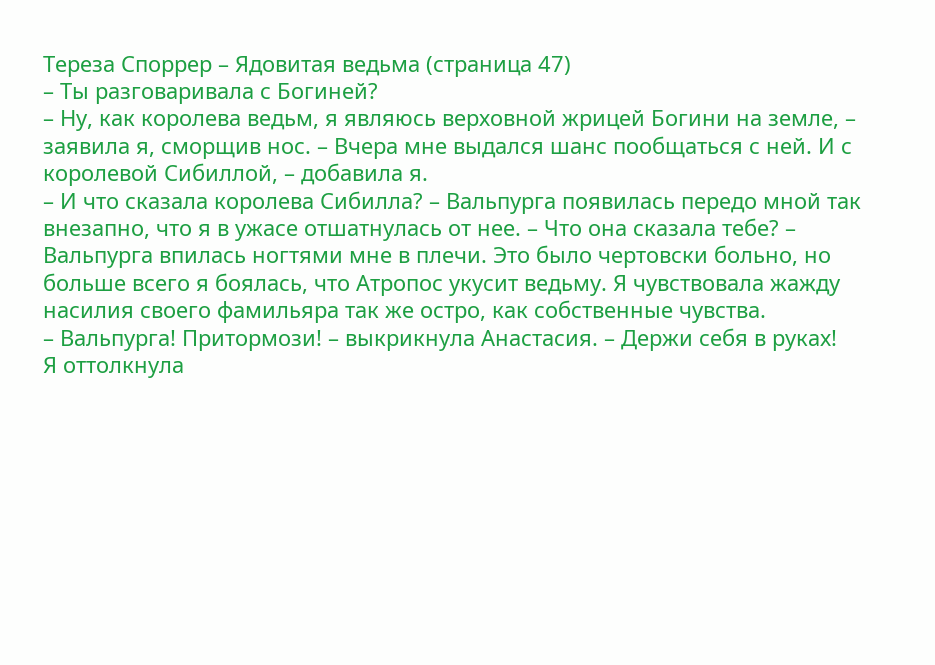Тереза Споррер – Ядовитая ведьма (страница 47)
– Ты разговаривала с Богиней?
– Ну, как королева ведьм, я являюсь верховной жрицей Богини на земле, – заявила я, сморщив нос. – Вчера мне выдался шанс пообщаться с ней. И с королевой Сибиллой, – добавила я.
– И что сказала королева Сибилла? – Вальпурга появилась передо мной так внезапно, что я в ужасе отшатнулась от нее. – Что она сказала тебе? – Вальпурга впилась ногтями мне в плечи. Это было чертовски больно, но больше всего я боялась, что Атропос укусит ведьму. Я чувствовала жажду насилия своего фамильяра так же остро, как собственные чувства.
– Вальпурга! Притормози! – выкрикнула Анастасия. – Держи себя в руках!
Я оттолкнула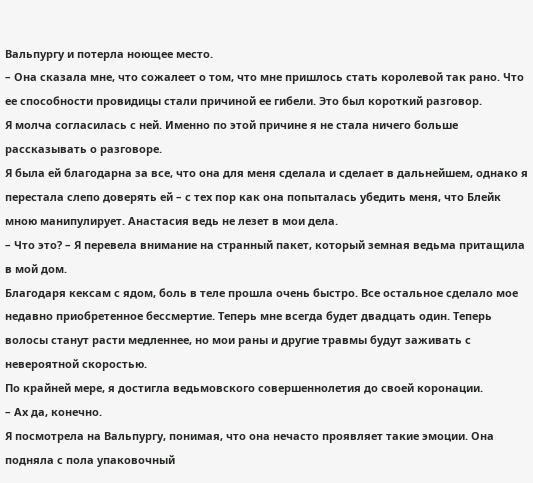Вальпургу и потерла ноющее место.
– Она сказала мне, что сожалеет о том, что мне пришлось стать королевой так рано. Что ее способности провидицы стали причиной ее гибели. Это был короткий разговор.
Я молча согласилась с ней. Именно по этой причине я не стала ничего больше рассказывать о разговоре.
Я была ей благодарна за все, что она для меня сделала и сделает в дальнейшем, однако я перестала слепо доверять ей – с тех пор как она попыталась убедить меня, что Блейк мною манипулирует. Анастасия ведь не лезет в мои дела.
– Что это? – Я перевела внимание на странный пакет, который земная ведьма притащила в мой дом.
Благодаря кексам с ядом, боль в теле прошла очень быстро. Все остальное сделало мое недавно приобретенное бессмертие. Теперь мне всегда будет двадцать один. Теперь волосы станут расти медленнее, но мои раны и другие травмы будут заживать с невероятной скоростью.
По крайней мере, я достигла ведьмовского совершеннолетия до своей коронации.
– Ах да, конечно.
Я посмотрела на Вальпургу, понимая, что она нечасто проявляет такие эмоции. Она подняла с пола упаковочный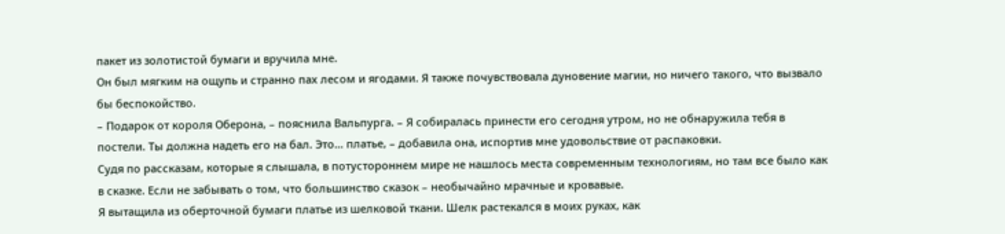пакет из золотистой бумаги и вручила мне.
Он был мягким на ощупь и странно пах лесом и ягодами. Я также почувствовала дуновение магии, но ничего такого, что вызвало бы беспокойство.
– Подарок от короля Оберона, – пояснила Вальпурга. – Я собиралась принести его сегодня утром, но не обнаружила тебя в постели. Ты должна надеть его на бал. Это… платье, – добавила она, испортив мне удовольствие от распаковки.
Судя по рассказам, которые я слышала, в потустороннем мире не нашлось места современным технологиям, но там все было как в сказке. Если не забывать о том, что большинство сказок – необычайно мрачные и кровавые.
Я вытащила из оберточной бумаги платье из шелковой ткани. Шелк растекался в моих руках, как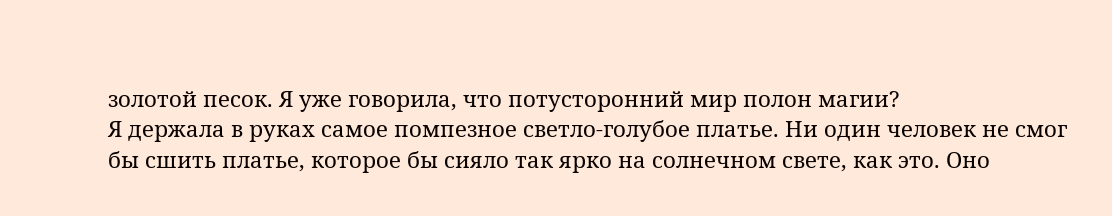золотой песок. Я уже говорила, что потусторонний мир полон магии?
Я держала в руках самое помпезное светло-голубое платье. Ни один человек не смог бы сшить платье, которое бы сияло так ярко на солнечном свете, как это. Оно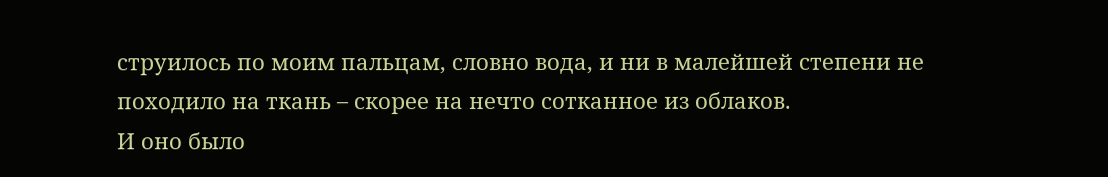струилось по моим пальцам, словно вода, и ни в малейшей степени не походило на ткань – скорее на нечто сотканное из облаков.
И оно было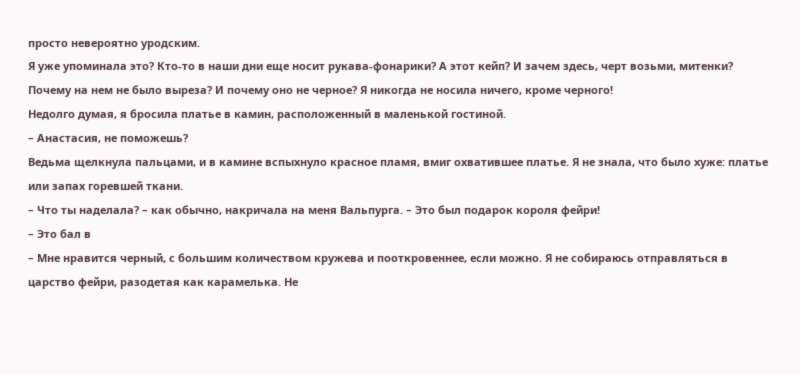просто невероятно уродским.
Я уже упоминала это? Кто-то в наши дни еще носит рукава-фонарики? А этот кейп? И зачем здесь, черт возьми, митенки? Почему на нем не было выреза? И почему оно не черное? Я никогда не носила ничего, кроме черного!
Недолго думая, я бросила платье в камин, расположенный в маленькой гостиной.
– Анастасия, не поможешь?
Ведьма щелкнула пальцами, и в камине вспыхнуло красное пламя, вмиг охватившее платье. Я не знала, что было хуже: платье или запах горевшей ткани.
– Что ты наделала? – как обычно, накричала на меня Вальпурга. – Это был подарок короля фейри!
– Это бал в
– Мне нравится черный, с большим количеством кружева и пооткровеннее, если можно. Я не собираюсь отправляться в царство фейри, разодетая как карамелька. Не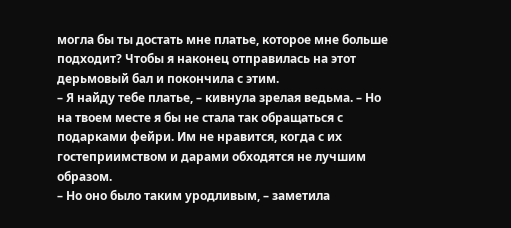могла бы ты достать мне платье, которое мне больше подходит? Чтобы я наконец отправилась на этот дерьмовый бал и покончила с этим.
– Я найду тебе платье, – кивнула зрелая ведьма. – Но на твоем месте я бы не стала так обращаться с подарками фейри. Им не нравится, когда с их гостеприимством и дарами обходятся не лучшим образом.
– Но оно было таким уродливым, – заметила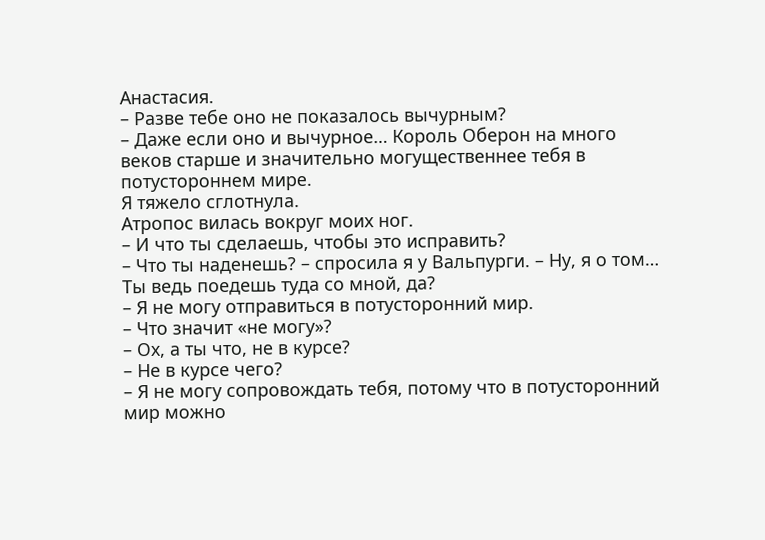Анастасия.
– Разве тебе оно не показалось вычурным?
– Даже если оно и вычурное… Король Оберон на много веков старше и значительно могущественнее тебя в потустороннем мире.
Я тяжело сглотнула.
Атропос вилась вокруг моих ног.
– И что ты сделаешь, чтобы это исправить?
– Что ты наденешь? – спросила я у Вальпурги. – Ну, я о том… Ты ведь поедешь туда со мной, да?
– Я не могу отправиться в потусторонний мир.
– Что значит «не могу»?
– Ох, а ты что, не в курсе?
– Не в курсе чего?
– Я не могу сопровождать тебя, потому что в потусторонний мир можно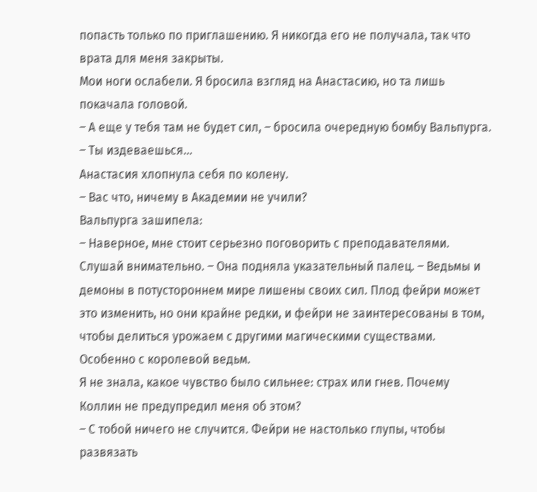попасть только по приглашению. Я никогда его не получала, так что врата для меня закрыты.
Мои ноги ослабели. Я бросила взгляд на Анастасию, но та лишь покачала головой.
– А еще у тебя там не будет сил, – бросила очередную бомбу Вальпурга.
– Ты издеваешься…
Анастасия хлопнула себя по колену.
– Вас что, ничему в Академии не учили?
Вальпурга зашипела:
– Наверное, мне стоит серьезно поговорить с преподавателями. Слушай внимательно. – Она подняла указательный палец. – Ведьмы и демоны в потустороннем мире лишены своих сил. Плод фейри может это изменить, но они крайне редки, и фейри не заинтересованы в том, чтобы делиться урожаем с другими магическими существами. Особенно с королевой ведьм.
Я не знала, какое чувство было сильнее: страх или гнев. Почему Коллин не предупредил меня об этом?
– С тобой ничего не случится. Фейри не настолько глупы, чтобы развязать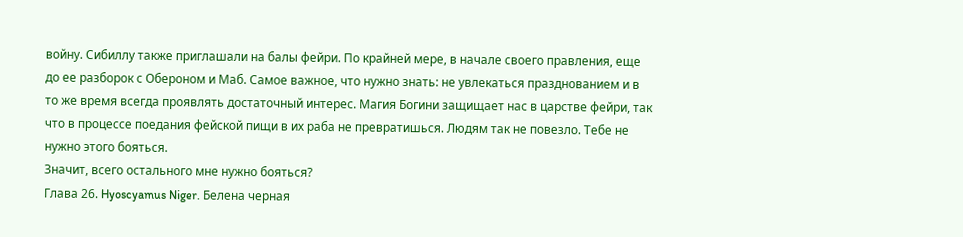войну. Сибиллу также приглашали на балы фейри. По крайней мере, в начале своего правления, еще до ее разборок с Обероном и Маб. Самое важное, что нужно знать: не увлекаться празднованием и в то же время всегда проявлять достаточный интерес. Магия Богини защищает нас в царстве фейри, так что в процессе поедания фейской пищи в их раба не превратишься. Людям так не повезло. Тебе не нужно этого бояться.
Значит, всего остального мне нужно бояться?
Глава 26. Hyoscyamus Niger. Белена черная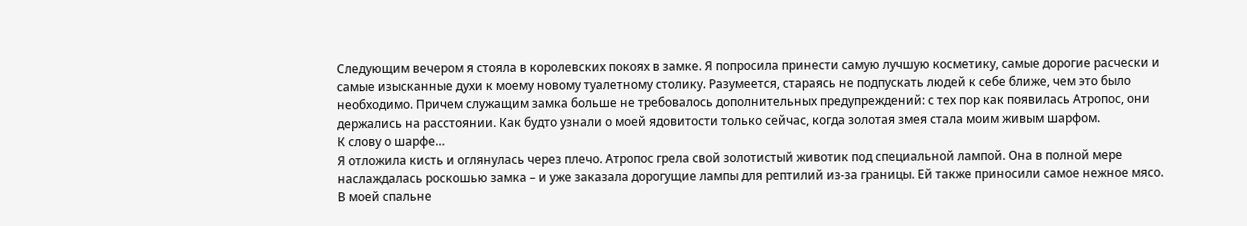Следующим вечером я стояла в королевских покоях в замке. Я попросила принести самую лучшую косметику, самые дорогие расчески и самые изысканные духи к моему новому туалетному столику. Разумеется, стараясь не подпускать людей к себе ближе, чем это было необходимо. Причем служащим замка больше не требовалось дополнительных предупреждений: с тех пор как появилась Атропос, они держались на расстоянии. Как будто узнали о моей ядовитости только сейчас, когда золотая змея стала моим живым шарфом.
К слову о шарфе…
Я отложила кисть и оглянулась через плечо. Атропос грела свой золотистый животик под специальной лампой. Она в полной мере наслаждалась роскошью замка – и уже заказала дорогущие лампы для рептилий из-за границы. Ей также приносили самое нежное мясо. В моей спальне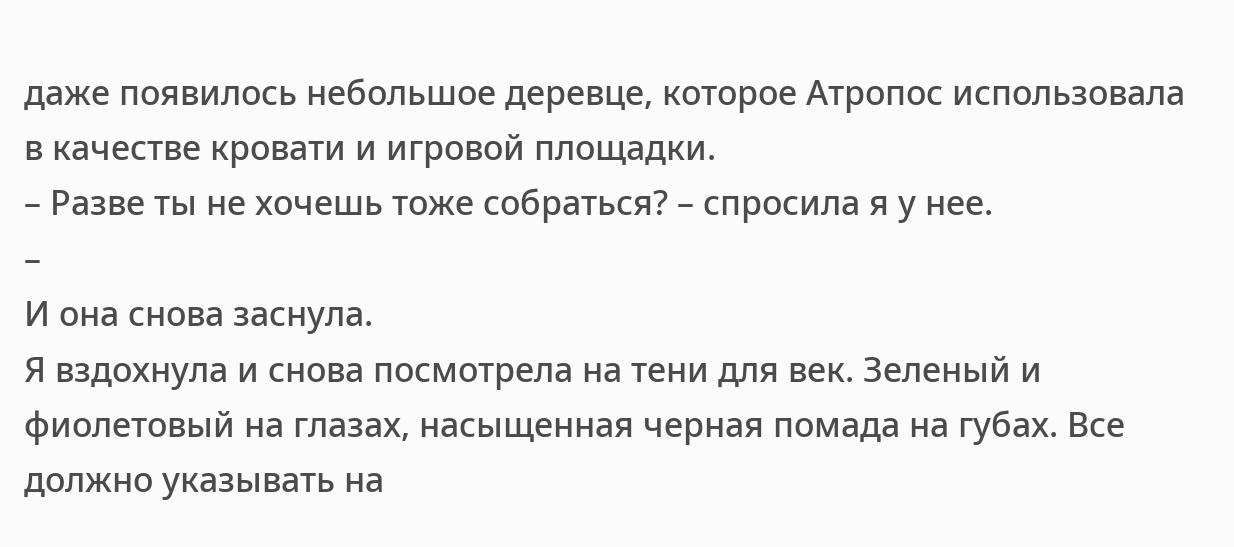даже появилось небольшое деревце, которое Атропос использовала в качестве кровати и игровой площадки.
– Разве ты не хочешь тоже собраться? – спросила я у нее.
–
И она снова заснула.
Я вздохнула и снова посмотрела на тени для век. Зеленый и фиолетовый на глазах, насыщенная черная помада на губах. Все должно указывать на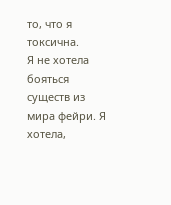то, что я токсична.
Я не хотела бояться существ из мира фейри. Я хотела,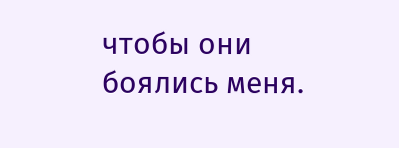чтобы они боялись меня.